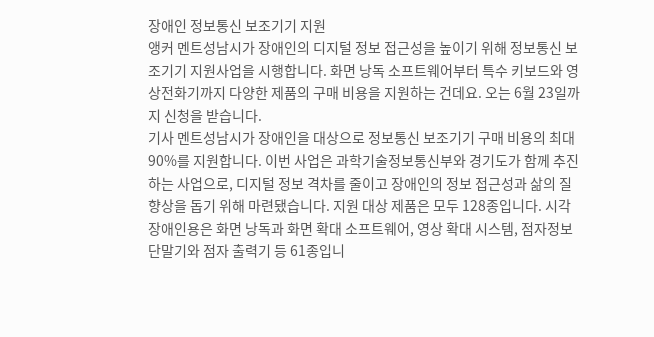장애인 정보통신 보조기기 지원
앵커 멘트성남시가 장애인의 디지털 정보 접근성을 높이기 위해 정보통신 보조기기 지원사업을 시행합니다. 화면 낭독 소프트웨어부터 특수 키보드와 영상전화기까지 다양한 제품의 구매 비용을 지원하는 건데요. 오는 6월 23일까지 신청을 받습니다.
기사 멘트성남시가 장애인을 대상으로 정보통신 보조기기 구매 비용의 최대 90%를 지원합니다. 이번 사업은 과학기술정보통신부와 경기도가 함께 추진하는 사업으로, 디지털 정보 격차를 줄이고 장애인의 정보 접근성과 삶의 질 향상을 돕기 위해 마련됐습니다. 지원 대상 제품은 모두 128종입니다. 시각장애인용은 화면 낭독과 화면 확대 소프트웨어, 영상 확대 시스템, 점자정보단말기와 점자 출력기 등 61종입니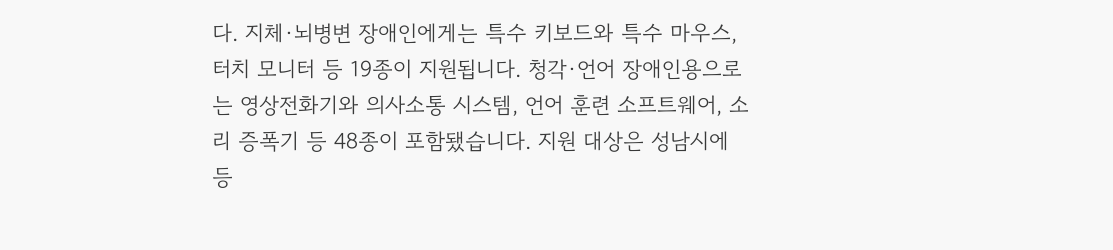다. 지체·뇌병변 장애인에게는 특수 키보드와 특수 마우스, 터치 모니터 등 19종이 지원됩니다. 청각·언어 장애인용으로는 영상전화기와 의사소통 시스템, 언어 훈련 소프트웨어, 소리 증폭기 등 48종이 포함됐습니다. 지원 대상은 성남시에 등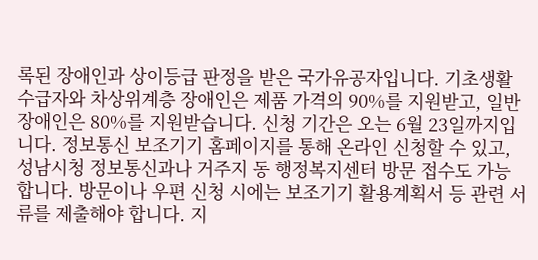록된 장애인과 상이등급 판정을 받은 국가유공자입니다. 기초생활수급자와 차상위계층 장애인은 제품 가격의 90%를 지원받고, 일반 장애인은 80%를 지원받습니다. 신청 기간은 오는 6월 23일까지입니다. 정보통신 보조기기 홈페이지를 통해 온라인 신청할 수 있고, 성남시청 정보통신과나 거주지 동 행정복지센터 방문 접수도 가능합니다. 방문이나 우편 신청 시에는 보조기기 활용계획서 등 관련 서류를 제출해야 합니다. 지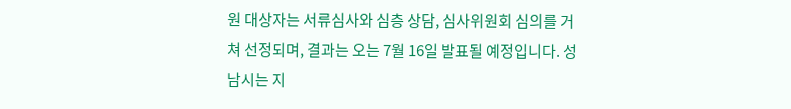원 대상자는 서류심사와 심층 상담, 심사위원회 심의를 거쳐 선정되며, 결과는 오는 7월 16일 발표될 예정입니다. 성남시는 지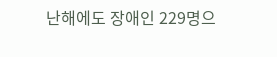난해에도 장애인 229명으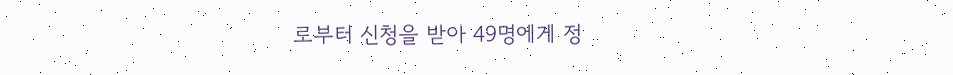로부터 신청을 받아 49명에게 정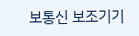보통신 보조기기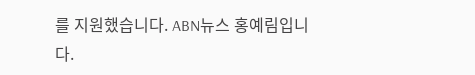를 지원했습니다. ABN뉴스 홍예림입니다.